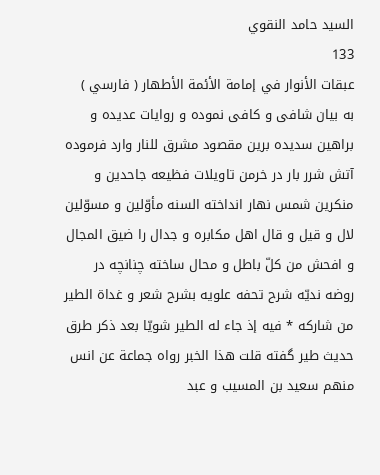السيد حامد النقوي
133
عبقات الأنوار في إمامة الأئمة الأطهار ( فارسي )
به بيان شافى و كافى نموده و روايات عديده و براهين سديده برين مقصود مشرق للنار وارد فرموده آتش شرر بار در خرمن تاويلات فظيعه جاحدين و منكرين شمس نهار انداخته السنه مأوّلين و مسوّلين لال و قيل و قال اهل مكابره و جدال را ضيق المجال و افحش من كلّ باطل و محال ساخته چنانچه در روضه نديّه شرح تحفه علويه بشرح شعر و غداة الطير من شاركه * فيه إذ جاء له الطير شويّا بعد ذكر طرق حديث طير گفته قلت هذا الخبر رواه جماعة عن انس منهم سعيد بن المسيب و عبد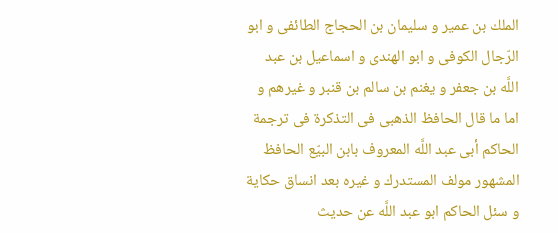الملك بن عمير و سليمان بن الحجاج الطائفى و ابو الرّجال الكوفى و ابو الهندى و اسماعيل بن عبد اللَّه بن جعفر و يغنم بن سالم بن قنبر و غيرهم و اما ما قال الحافظ الذهبى فى التذكرة فى ترجمة الحاكم أبى عبد اللَّه المعروف بابن البيّع الحافظ المشهور مولف المستدرك و غيره بعد انساق حكاية و سئل الحاكم ابو عبد اللَّه عن حديث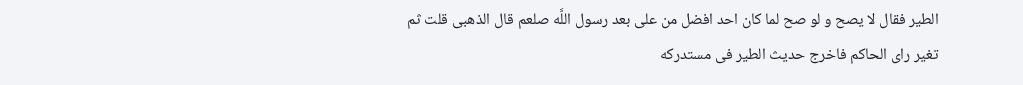الطير فقال لا يصح و لو صح لما كان احد افضل من على بعد رسول اللَّه صلعم قال الذهبى قلت ثم تغير راى الحاكم فاخرج حديث الطير فى مستدركه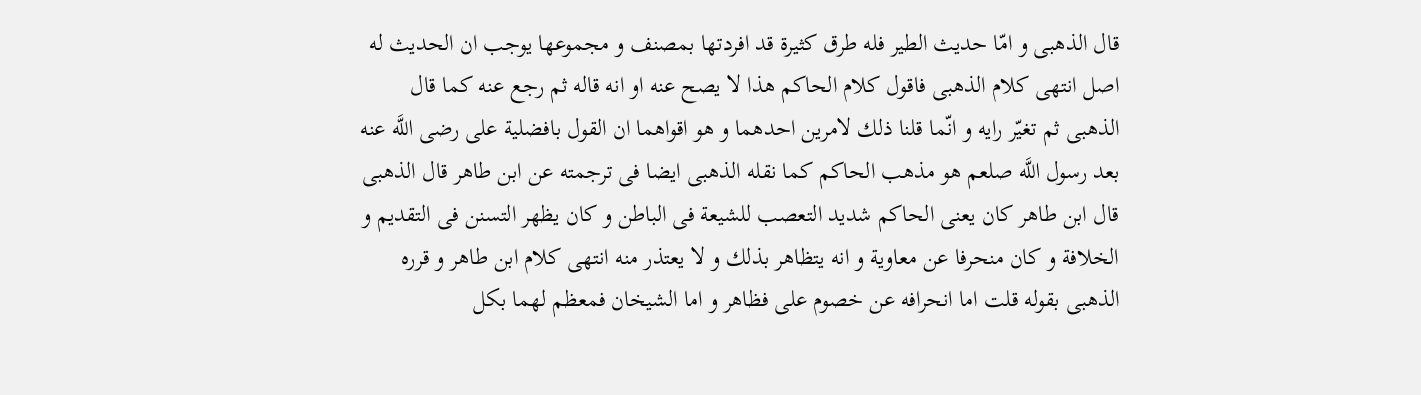قال الذهبى و امّا حديث الطير فله طرق كثيرة قد افردتها بمصنف و مجموعها يوجب ان الحديث له اصل انتهى كلام الذهبى فاقول كلام الحاكم هذا لا يصح عنه او انه قاله ثم رجع عنه كما قال الذهبى ثم تغيّر رايه و انّما قلنا ذلك لامرين احدهما و هو اقواهما ان القول بافضلية على رضى اللَّه عنه بعد رسول اللَّه صلعم هو مذهب الحاكم كما نقله الذهبى ايضا فى ترجمته عن ابن طاهر قال الذهبى قال ابن طاهر كان يعنى الحاكم شديد التعصب للشيعة فى الباطن و كان يظهر التسنن فى التقديم و الخلافة و كان منحرفا عن معاوية و انه يتظاهر بذلك و لا يعتذر منه انتهى كلام ابن طاهر و قرره الذهبى بقوله قلت اما انحرافه عن خصوم على فظاهر و اما الشيخان فمعظم لهما بكل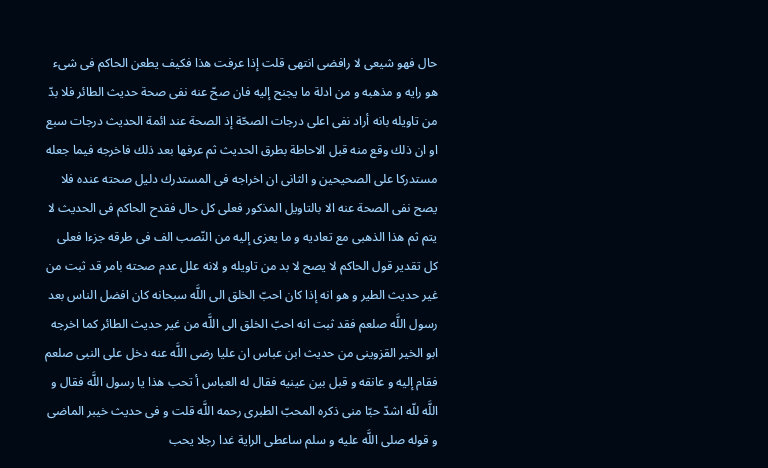حال فهو شيعى لا رافضى انتهى قلت إذا عرفت هذا فكيف يطعن الحاكم فى شىء هو رايه و مذهبه و من ادلة ما يجنح إليه فان صحّ عنه نفى صحة حديث الطائر فلا بدّ من تاويله بانه أراد نفى اعلى درجات الصحّة إذ الصحة عند ائمة الحديث درجات سبع او ان ذلك وقع منه قبل الاحاطة بطرق الحديث ثم عرفها بعد ذلك فاخرجه فيما جعله مستدركا على الصحيحين و الثانى ان اخراجه فى المستدرك دليل صحته عنده فلا يصح نفى الصحة عنه الا بالتاويل المذكور فعلى كل حال فقدح الحاكم فى الحديث لا يتم ثم هذا الذهبى مع تعاديه و ما يعزى إليه من النّصب الف فى طرقه جزءا فعلى كل تقدير قول الحاكم لا يصح لا بد من تاويله و لانه علل عدم صحته بامر قد ثبت من غير حديث الطير و هو انه إذا كان احبّ الخلق الى اللَّه سبحانه كان افضل الناس بعد رسول اللَّه صلعم فقد ثبت انه احبّ الخلق الى اللَّه من غير حديث الطائر كما اخرجه ابو الخير القزوينى من حديث ابن عباس ان عليا رضى اللَّه عنه دخل على النبى صلعم فقام إليه و عانقه و قبل بين عينيه فقال له العباس أ تحب هذا يا رسول اللَّه فقال و اللَّه للّه اشدّ حبّا منى ذكره المحبّ الطبرى رحمه اللَّه قلت و فى حديث خيبر الماضى و قوله صلى اللَّه عليه و سلم ساعطى الراية غدا رجلا يحب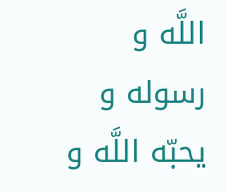اللَّه و رسوله و يحبّه اللَّه و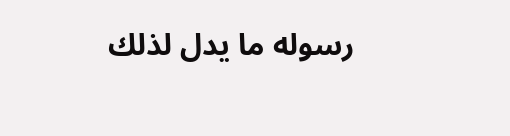رسوله ما يدل لذلك